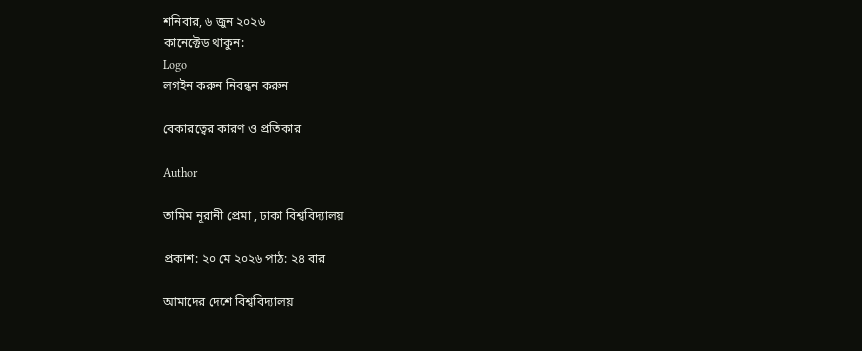শনিবার, ৬ জুন ২০২৬
কানেক্টেড থাকুন:
Logo
লগইন করুন নিবন্ধন করুন

বেকারত্বের কারণ ও প্রতিকার

Author

তামিম নূরানী প্রেমা , ঢাকা বিশ্ববিদ্যালয়

প্রকাশ: ২০ মে ২০২৬ পাঠ: ২৪ বার

আমাদের দেশে বিশ্ববিদ্যালয়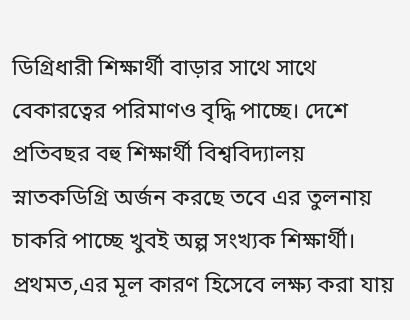ডিগ্রিধারী শিক্ষার্থী বাড়ার সাথে সাথে বেকারত্বের পরিমাণও বৃদ্ধি পাচ্ছে। দেশে প্রতিবছর বহু শিক্ষার্থী বিশ্ববিদ্যালয় স্নাতকডিগ্রি অর্জন করছে তবে এর তুলনায় চাকরি পাচ্ছে খুবই অল্প সংখ্যক শিক্ষার্থী। প্রথমত,এর মূল কারণ হিসেবে লক্ষ্য করা যায়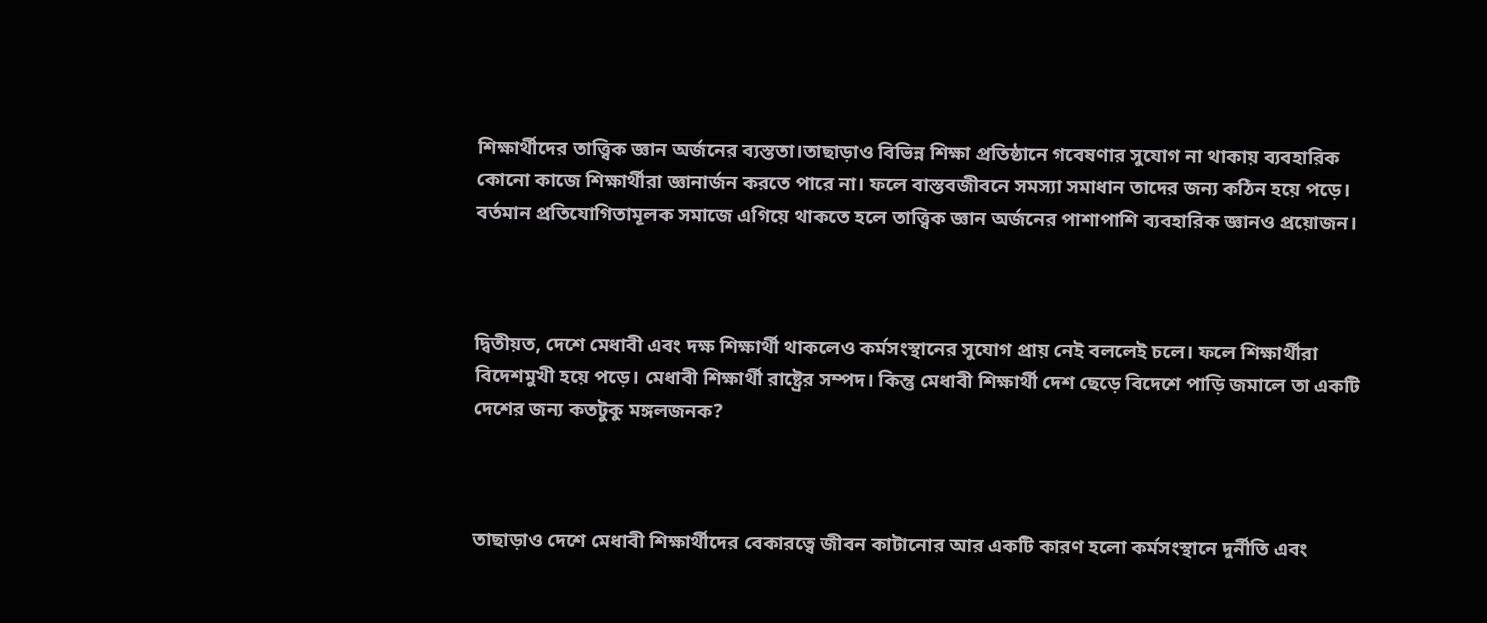শিক্ষার্থীদের তাত্ত্বিক জ্ঞান অর্জনের ব্যস্ততা।তাছাড়াও বিভিন্ন শিক্ষা প্রতিষ্ঠানে গবেষণার সুযোগ না থাকায় ব্যবহারিক কোনো কাজে শিক্ষার্থীরা জ্ঞানার্জন করতে পারে না। ফলে বাস্তবজীবনে সমস্যা সমাধান তাদের জন্য কঠিন হয়ে পড়ে। বর্তমান প্রতিযোগিতামূলক সমাজে এগিয়ে থাকতে হলে তাত্ত্বিক জ্ঞান অর্জনের পাশাপাশি ব্যবহারিক জ্ঞানও প্রয়োজন।



দ্বিতীয়ত, দেশে মেধাবী এবং দক্ষ শিক্ষার্থী থাকলেও কর্মসংস্থানের সুযোগ প্রায় নেই বললেই চলে। ফলে শিক্ষার্থীরা বিদেশমুখী হয়ে পড়ে। মেধাবী শিক্ষার্থী রাষ্ট্রের সম্পদ। কিন্তু মেধাবী শিক্ষার্থী দেশ ছেড়ে বিদেশে পাড়ি জমালে তা একটি দেশের জন্য কতটুকু মঙ্গলজনক?



তাছাড়াও দেশে মেধাবী শিক্ষার্থীদের বেকারত্বে জীবন কাটানোর আর একটি কারণ হলো কর্মসংস্থানে দুর্নীতি এবং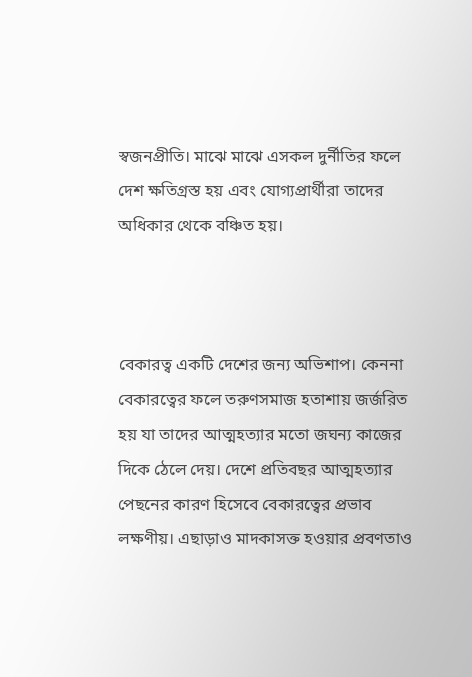স্বজনপ্রীতি। মাঝে মাঝে এসকল দুর্নীতির ফলে দেশ ক্ষতিগ্রস্ত হয় এবং যোগ্যপ্রার্থীরা তাদের অধিকার থেকে বঞ্চিত হয়।



বেকারত্ব একটি দেশের জন্য অভিশাপ। কেননা বেকারত্বের ফলে তরুণসমাজ হতাশায় জর্জরিত হয় যা তাদের আত্মহত্যার মতো জঘন্য কাজের দিকে ঠেলে দেয়। দেশে প্রতিবছর আত্মহত্যার পেছনের কারণ হিসেবে বেকারত্বের প্রভাব লক্ষণীয়। এছাড়াও মাদকাসক্ত হওয়ার প্রবণতাও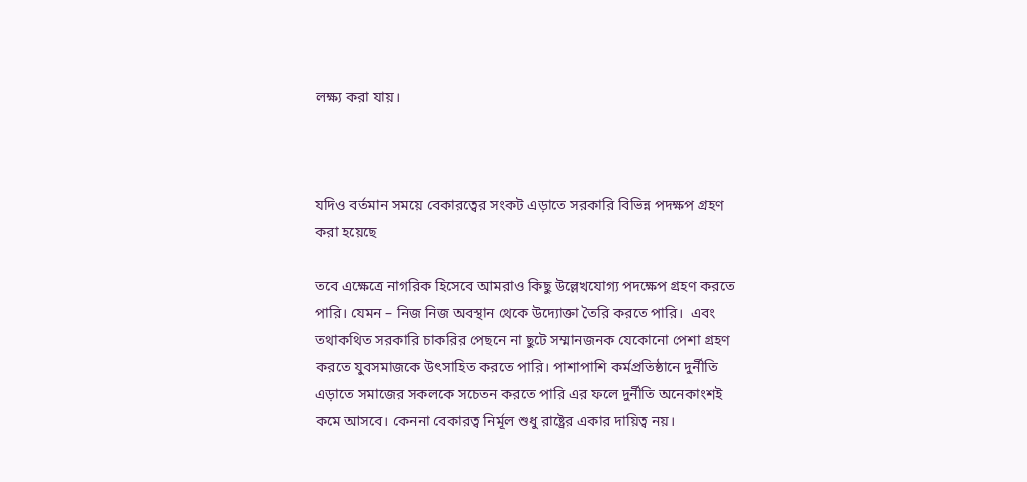লক্ষ্য করা যায়।



যদিও বর্তমান সময়ে বেকারত্বের সংকট এড়াতে সরকারি বিভিন্ন পদক্ষপ গ্রহণ করা হয়েছে

তবে এক্ষেত্রে নাগরিক হিসেবে আমরাও কিছু উল্লেখযোগ্য পদক্ষেপ গ্রহণ করতে পারি। যেমন – নিজ নিজ অবস্থান থেকে উদ্যোক্তা তৈরি করতে পারি।  এবং তথাকথিত সরকারি চাকরির পেছনে না ছুটে সম্মানজনক যেকোনো পেশা গ্রহণ করতে যুবসমাজকে উৎসাহিত করতে পারি। পাশাপাশি কর্মপ্রতিষ্ঠানে দুর্নীতি এড়াতে সমাজের সকলকে সচেতন করতে পারি এর ফলে দুর্নীতি অনেকাংশই কমে আসবে। কেননা বেকারত্ব নির্মূল শুধু রাষ্ট্রের একার দায়িত্ব নয়।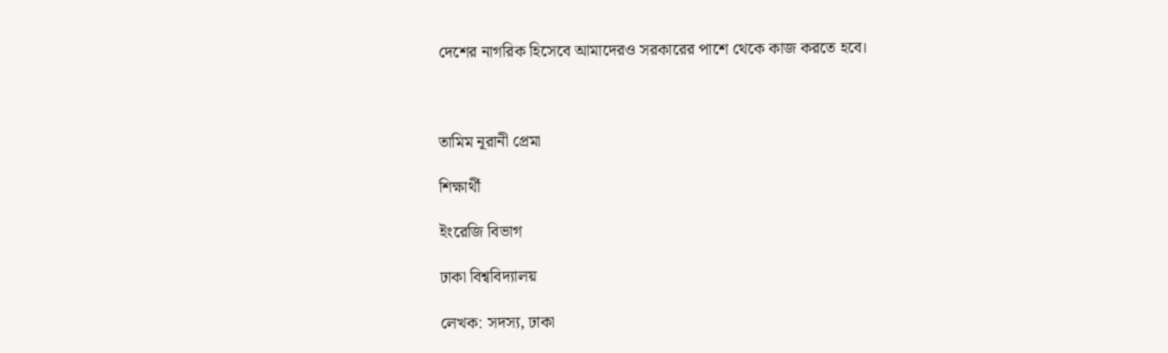দেশের নাগরিক হিসেবে আমাদেরও সরকারের পাশে থেকে কাজ করতে হবে।



তামিম নূরানী প্রেমা

শিক্ষার্থী

ইংরেজি বিভাগ

ঢাকা বিশ্ববিদ্যালয়

লেখক: সদস্য, ঢাকা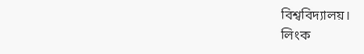বিশ্ববিদ্যালয়।
লিংক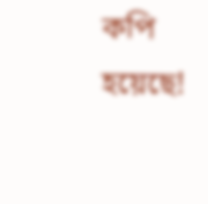কপি হয়েছে!